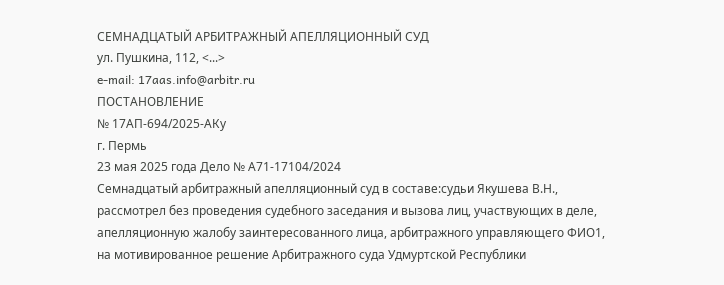СЕМНАДЦАТЫЙ АРБИТРАЖНЫЙ АПЕЛЛЯЦИОННЫЙ СУД
ул. Пушкина, 112, <...>
e-mail: 17aas.info@arbitr.ru
ПОСТАНОВЛЕНИЕ
№ 17АП-694/2025-АКу
г. Пермь
23 мая 2025 года Дело № А71-17104/2024
Семнадцатый арбитражный апелляционный суд в составе:судьи Якушева В.Н.,
рассмотрел без проведения судебного заседания и вызова лиц, участвующих в деле, апелляционную жалобу заинтересованного лица, арбитражного управляющего ФИО1,
на мотивированное решение Арбитражного суда Удмуртской Республики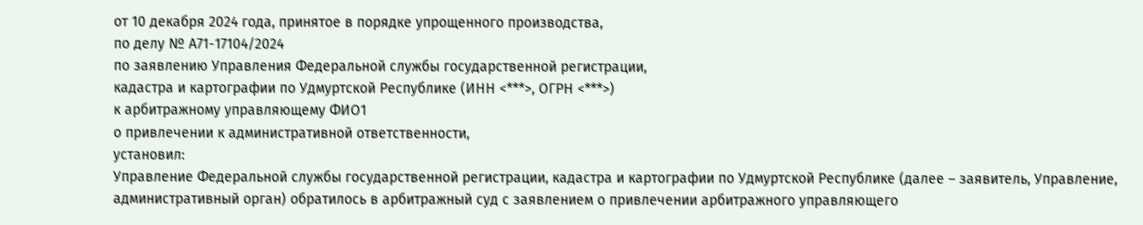от 10 декабря 2024 года, принятое в порядке упрощенного производства,
по делу № А71-17104/2024
по заявлению Управления Федеральной службы государственной регистрации,
кадастра и картографии по Удмуртской Республике (ИНН <***>, ОГРН <***>)
к арбитражному управляющему ФИО1
о привлечении к административной ответственности,
установил:
Управление Федеральной службы государственной регистрации, кадастра и картографии по Удмуртской Республике (далее – заявитель, Управление, административный орган) обратилось в арбитражный суд с заявлением о привлечении арбитражного управляющего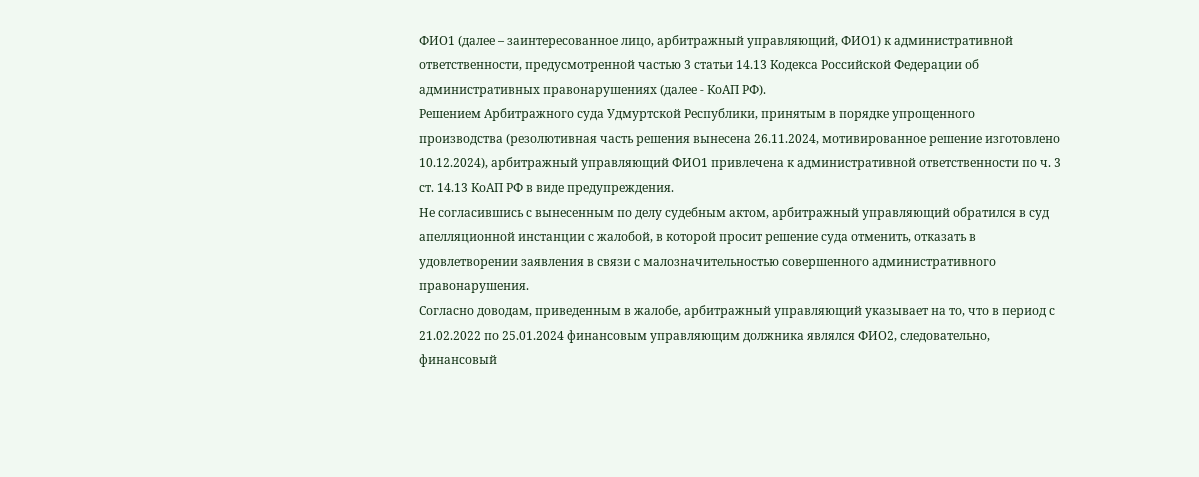ФИО1 (далее – заинтересованное лицо, арбитражный управляющий, ФИО1) к административной ответственности, предусмотренной частью 3 статьи 14.13 Кодекса Российской Федерации об административных правонарушениях (далее - КоАП РФ).
Решением Арбитражного суда Удмуртской Республики, принятым в порядке упрощенного производства (резолютивная часть решения вынесена 26.11.2024, мотивированное решение изготовлено 10.12.2024), арбитражный управляющий ФИО1 привлечена к административной ответственности по ч. 3 ст. 14.13 КоАП РФ в виде предупреждения.
Не согласившись с вынесенным по делу судебным актом, арбитражный управляющий обратился в суд апелляционной инстанции с жалобой, в которой просит решение суда отменить, отказать в удовлетворении заявления в связи с малозначительностью совершенного административного правонарушения.
Согласно доводам, приведенным в жалобе, арбитражный управляющий указывает на то, что в период с 21.02.2022 по 25.01.2024 финансовым управляющим должника являлся ФИО2, следовательно, финансовый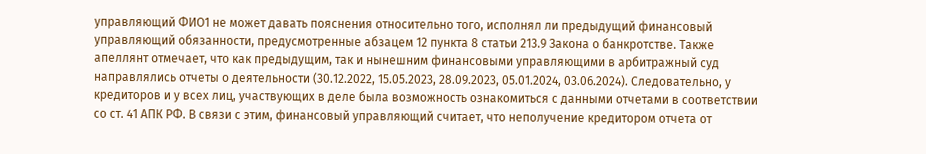управляющий ФИО1 не может давать пояснения относительно того, исполнял ли предыдущий финансовый управляющий обязанности, предусмотренные абзацем 12 пункта 8 статьи 213.9 Закона о банкротстве. Также апеллянт отмечает, что как предыдущим, так и нынешним финансовыми управляющими в арбитражный суд направлялись отчеты о деятельности (30.12.2022, 15.05.2023, 28.09.2023, 05.01.2024, 03.06.2024). Следовательно, у кредиторов и у всех лиц, участвующих в деле была возможность ознакомиться с данными отчетами в соответствии со ст. 41 АПК РФ. В связи с этим, финансовый управляющий считает, что неполучение кредитором отчета от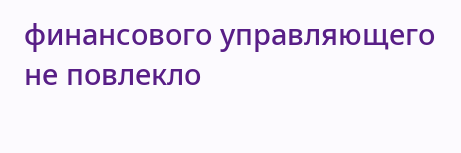финансового управляющего не повлекло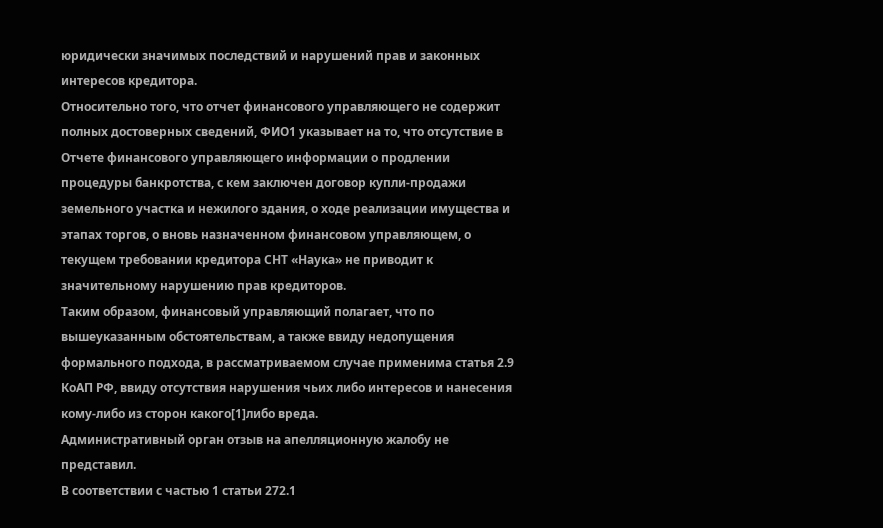юридически значимых последствий и нарушений прав и законных интересов кредитора.
Относительно того, что отчет финансового управляющего не содержит полных достоверных сведений, ФИО1 указывает на то, что отсутствие в Отчете финансового управляющего информации о продлении процедуры банкротства, с кем заключен договор купли-продажи земельного участка и нежилого здания, о ходе реализации имущества и этапах торгов, о вновь назначенном финансовом управляющем, о текущем требовании кредитора СНТ «Наука» не приводит к значительному нарушению прав кредиторов.
Таким образом, финансовый управляющий полагает, что по вышеуказанным обстоятельствам, а также ввиду недопущения формального подхода, в рассматриваемом случае применима статья 2.9 КоАП РФ, ввиду отсутствия нарушения чьих либо интересов и нанесения кому-либо из сторон какого[1]либо вреда.
Административный орган отзыв на апелляционную жалобу не представил.
В соответствии с частью 1 статьи 272.1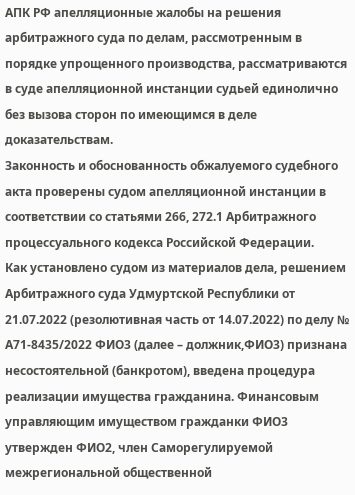АПК РФ апелляционные жалобы на решения арбитражного суда по делам, рассмотренным в порядке упрощенного производства, рассматриваются в суде апелляционной инстанции судьей единолично без вызова сторон по имеющимся в деле доказательствам.
Законность и обоснованность обжалуемого судебного акта проверены судом апелляционной инстанции в соответствии со статьями 266, 272.1 Арбитражного процессуального кодекса Российской Федерации.
Как установлено судом из материалов дела, решением Арбитражного суда Удмуртской Республики от 21.07.2022 (резолютивная часть от 14.07.2022) по делу № А71-8435/2022 ФИО3 (далее – должник,ФИО3) признана несостоятельной (банкротом), введена процедура реализации имущества гражданина. Финансовым управляющим имуществом гражданки ФИО3 утвержден ФИО2, член Саморегулируемой межрегиональной общественной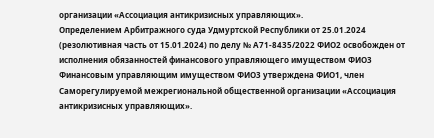организации «Ассоциация антикризисных управляющих».
Определением Арбитражного суда Удмуртской Республики от 25.01.2024 (резолютивная часть от 15.01.2024) по делу № А71-8435/2022 ФИО2 освобожден от исполнения обязанностей финансового управляющего имуществом ФИО3 Финансовым управляющим имуществом ФИО3 утверждена ФИО1, член Саморегулируемой межрегиональной общественной организации «Ассоциация антикризисных управляющих».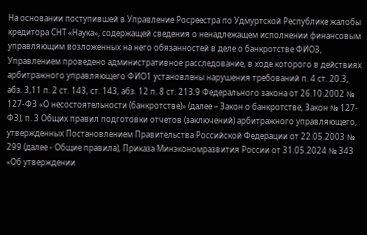На основании поступившей в Управление Росреестра по Удмуртской Республике жалобы кредитора СНТ «Наука», содержащей сведения о ненадлежащем исполнении финансовым управляющим возложенных на него обязанностей в деле о банкротстве ФИО3, Управлением проведено административное расследование, в ходе которого в действиях арбитражного управляющего ФИО1 установлены нарушения требований п. 4 ст. 20.3, абз. 3,11 п. 2 ст. 143, ст. 143, абз. 12 п. 8 ст. 213.9 Федерального закона от 26.10.2002 № 127-ФЗ «О несостоятельности (банкротстве)» (далее – Закон о банкротстве, Закон № 127-ФЗ), п. 3 Общих правил подготовки отчетов (заключений) арбитражного управляющего, утвержденных Постановлением Правительства Российской Федерации от 22.05.2003 № 299 (далее - Общие правила), Приказа Минэкономразвития России от 31.05.2024 № 343 «Об утверждении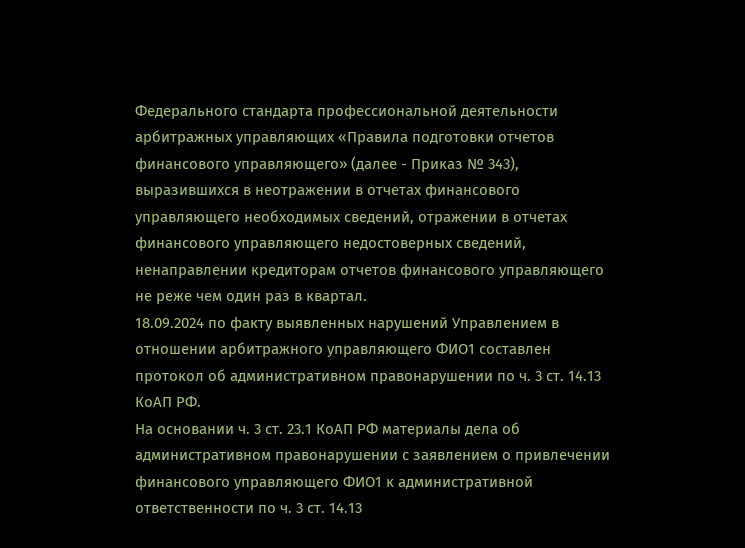Федерального стандарта профессиональной деятельности арбитражных управляющих «Правила подготовки отчетов финансового управляющего» (далее - Приказ № 343), выразившихся в неотражении в отчетах финансового управляющего необходимых сведений, отражении в отчетах финансового управляющего недостоверных сведений, ненаправлении кредиторам отчетов финансового управляющего не реже чем один раз в квартал.
18.09.2024 по факту выявленных нарушений Управлением в отношении арбитражного управляющего ФИО1 составлен протокол об административном правонарушении по ч. 3 ст. 14.13 КоАП РФ.
На основании ч. 3 ст. 23.1 КоАП РФ материалы дела об административном правонарушении с заявлением о привлечении финансового управляющего ФИО1 к административной ответственности по ч. 3 ст. 14.13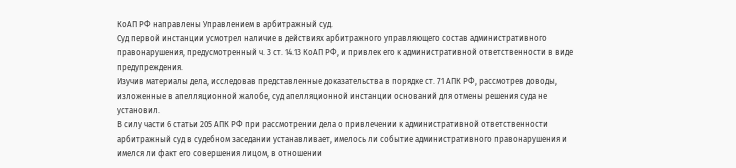КоАП РФ направлены Управлением в арбитражный суд.
Суд первой инстанции усмотрел наличие в действиях арбитражного управляющего состав административного правонарушения, предусмотренный ч. 3 ст. 14.13 КоАП РФ, и привлек его к административной ответственности в виде предупреждения.
Изучив материалы дела, исследовав представленные доказательства в порядке ст. 71 АПК РФ, рассмотрев доводы, изложенные в апелляционной жалобе, суд апелляционной инстанции оснований для отмены решения суда не установил.
В силу части 6 статьи 205 АПК РФ при рассмотрении дела о привлечении к административной ответственности арбитражный суд в судебном заседании устанавливает, имелось ли событие административного правонарушения и имелся ли факт его совершения лицом, в отношении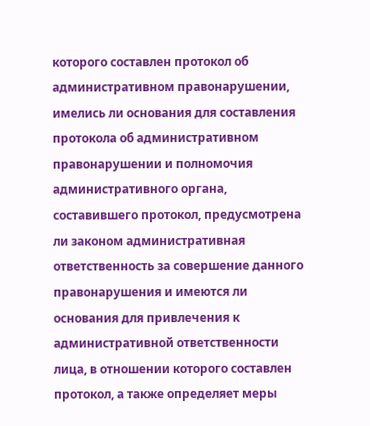которого составлен протокол об административном правонарушении, имелись ли основания для составления протокола об административном правонарушении и полномочия административного органа, составившего протокол, предусмотрена ли законом административная ответственность за совершение данного правонарушения и имеются ли основания для привлечения к административной ответственности лица, в отношении которого составлен протокол, а также определяет меры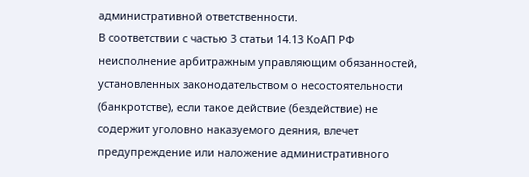административной ответственности.
В соответствии с частью 3 статьи 14.13 КоАП РФ неисполнение арбитражным управляющим обязанностей, установленных законодательством о несостоятельности (банкротстве), если такое действие (бездействие) не содержит уголовно наказуемого деяния, влечет предупреждение или наложение административного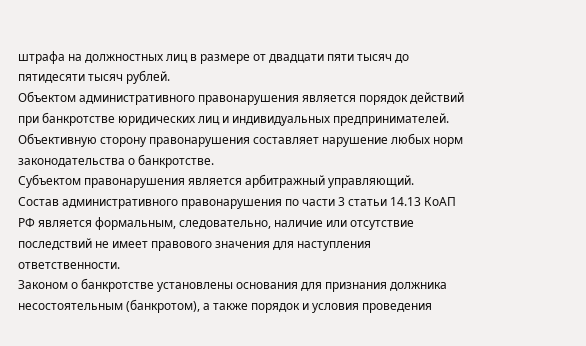штрафа на должностных лиц в размере от двадцати пяти тысяч до пятидесяти тысяч рублей.
Объектом административного правонарушения является порядок действий при банкротстве юридических лиц и индивидуальных предпринимателей.
Объективную сторону правонарушения составляет нарушение любых норм законодательства о банкротстве.
Субъектом правонарушения является арбитражный управляющий.
Состав административного правонарушения по части 3 статьи 14.13 КоАП РФ является формальным, следовательно, наличие или отсутствие последствий не имеет правового значения для наступления ответственности.
Законом о банкротстве установлены основания для признания должника несостоятельным (банкротом), а также порядок и условия проведения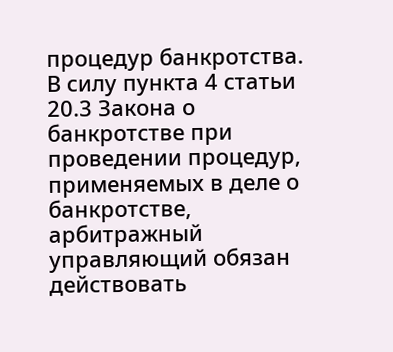процедур банкротства.
В силу пункта 4 статьи 20.3 Закона о банкротстве при проведении процедур, применяемых в деле о банкротстве, арбитражный управляющий обязан действовать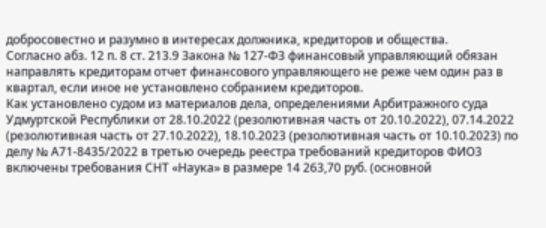добросовестно и разумно в интересах должника, кредиторов и общества.
Согласно абз. 12 п. 8 ст. 213.9 Закона № 127-ФЗ финансовый управляющий обязан направлять кредиторам отчет финансового управляющего не реже чем один раз в квартал, если иное не установлено собранием кредиторов.
Как установлено судом из материалов дела, определениями Арбитражного суда Удмуртской Республики от 28.10.2022 (резолютивная часть от 20.10.2022), 07.14.2022 (резолютивная часть от 27.10.2022), 18.10.2023 (резолютивная часть от 10.10.2023) по делу № А71-8435/2022 в третью очередь реестра требований кредиторов ФИО3 включены требования СНТ «Наука» в размере 14 263,70 руб. (основной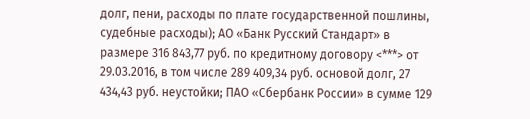долг, пени, расходы по плате государственной пошлины, судебные расходы); АО «Банк Русский Стандарт» в размере 316 843,77 руб. по кредитному договору <***> от 29.03.2016, в том числе 289 409,34 руб. основой долг, 27 434,43 руб. неустойки; ПАО «Сбербанк России» в сумме 129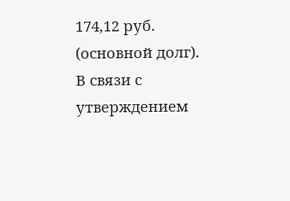174,12 руб. (основной долг).
В связи с утверждением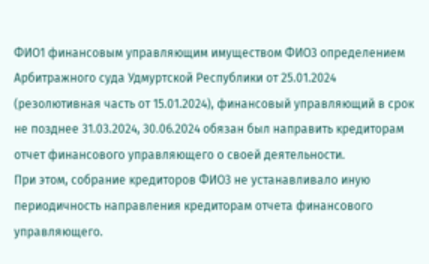ФИО1 финансовым управляющим имуществом ФИО3 определением Арбитражного суда Удмуртской Республики от 25.01.2024 (резолютивная часть от 15.01.2024), финансовый управляющий в срок не позднее 31.03.2024, 30.06.2024 обязан был направить кредиторам отчет финансового управляющего о своей деятельности.
При этом, собрание кредиторов ФИО3 не устанавливало иную периодичность направления кредиторам отчета финансового управляющего.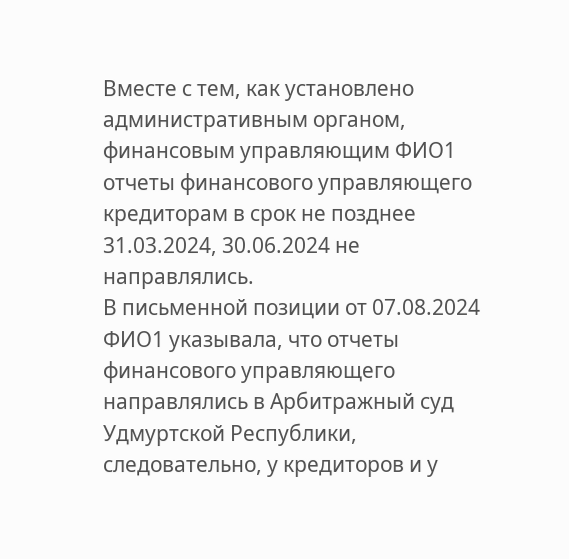Вместе с тем, как установлено административным органом, финансовым управляющим ФИО1 отчеты финансового управляющего кредиторам в срок не позднее 31.03.2024, 30.06.2024 не направлялись.
В письменной позиции от 07.08.2024 ФИО1 указывала, что отчеты финансового управляющего направлялись в Арбитражный суд Удмуртской Республики, следовательно, у кредиторов и у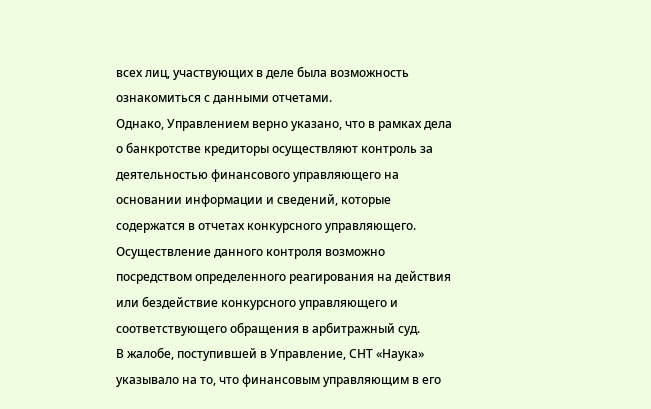всех лиц, участвующих в деле была возможность ознакомиться с данными отчетами.
Однако, Управлением верно указано, что в рамках дела о банкротстве кредиторы осуществляют контроль за деятельностью финансового управляющего на основании информации и сведений, которые содержатся в отчетах конкурсного управляющего. Осуществление данного контроля возможно посредством определенного реагирования на действия или бездействие конкурсного управляющего и соответствующего обращения в арбитражный суд.
В жалобе, поступившей в Управление, СНТ «Наука» указывало на то, что финансовым управляющим в его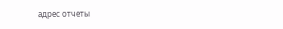адрес отчеты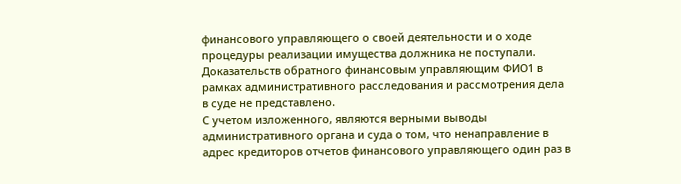финансового управляющего о своей деятельности и о ходе процедуры реализации имущества должника не поступали.
Доказательств обратного финансовым управляющим ФИО1 в рамках административного расследования и рассмотрения дела в суде не представлено.
С учетом изложенного, являются верными выводы административного органа и суда о том, что ненаправление в адрес кредиторов отчетов финансового управляющего один раз в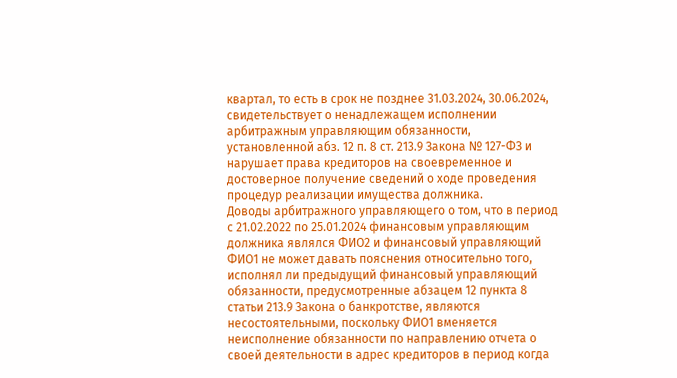квартал, то есть в срок не позднее 31.03.2024, 30.06.2024, свидетельствует о ненадлежащем исполнении арбитражным управляющим обязанности, установленной абз. 12 п. 8 ст. 213.9 Закона № 127-ФЗ и нарушает права кредиторов на своевременное и достоверное получение сведений о ходе проведения процедур реализации имущества должника.
Доводы арбитражного управляющего о том, что в период с 21.02.2022 по 25.01.2024 финансовым управляющим должника являлся ФИО2 и финансовый управляющий ФИО1 не может давать пояснения относительно того, исполнял ли предыдущий финансовый управляющий обязанности, предусмотренные абзацем 12 пункта 8 статьи 213.9 Закона о банкротстве, являются несостоятельными, поскольку ФИО1 вменяется неисполнение обязанности по направлению отчета о своей деятельности в адрес кредиторов в период когда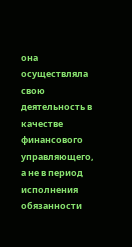она осуществляла свою деятельность в качестве финансового управляющего, а не в период исполнения обязанности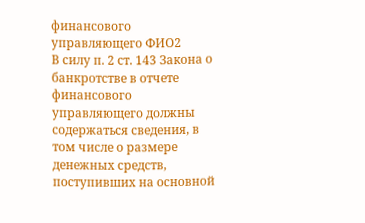финансового управляющего ФИО2
В силу п. 2 ст. 143 Закона о банкротстве в отчете финансового управляющего должны содержаться сведения, в том числе о размере денежных средств, поступивших на основной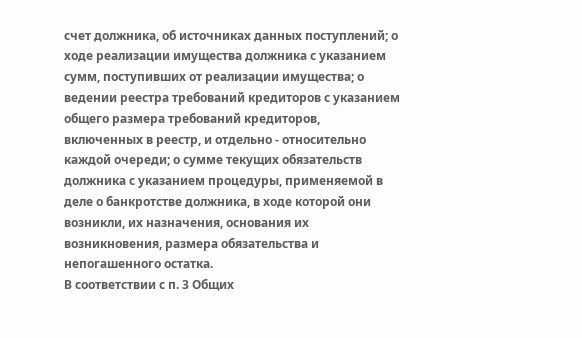счет должника, об источниках данных поступлений; о ходе реализации имущества должника с указанием сумм, поступивших от реализации имущества; о ведении реестра требований кредиторов с указанием общего размера требований кредиторов, включенных в реестр, и отдельно - относительно каждой очереди; о сумме текущих обязательств должника с указанием процедуры, применяемой в деле о банкротстве должника, в ходе которой они возникли, их назначения, основания их возникновения, размера обязательства и непогашенного остатка.
В соответствии с п. 3 Общих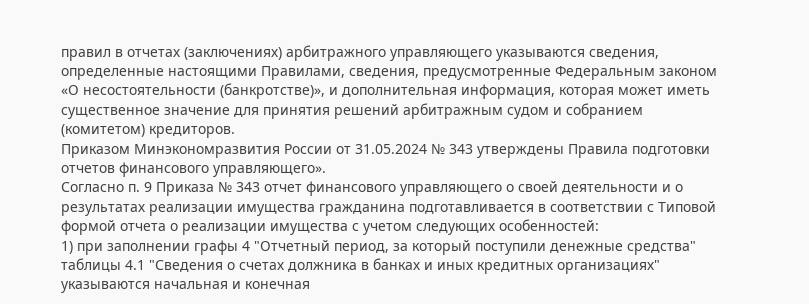правил в отчетах (заключениях) арбитражного управляющего указываются сведения, определенные настоящими Правилами, сведения, предусмотренные Федеральным законом «О несостоятельности (банкротстве)», и дополнительная информация, которая может иметь существенное значение для принятия решений арбитражным судом и собранием (комитетом) кредиторов.
Приказом Минэкономразвития России от 31.05.2024 № 343 утверждены Правила подготовки отчетов финансового управляющего».
Согласно п. 9 Приказа № 343 отчет финансового управляющего о своей деятельности и о результатах реализации имущества гражданина подготавливается в соответствии с Типовой формой отчета о реализации имущества с учетом следующих особенностей:
1) при заполнении графы 4 "Отчетный период, за который поступили денежные средства" таблицы 4.1 "Сведения о счетах должника в банках и иных кредитных организациях" указываются начальная и конечная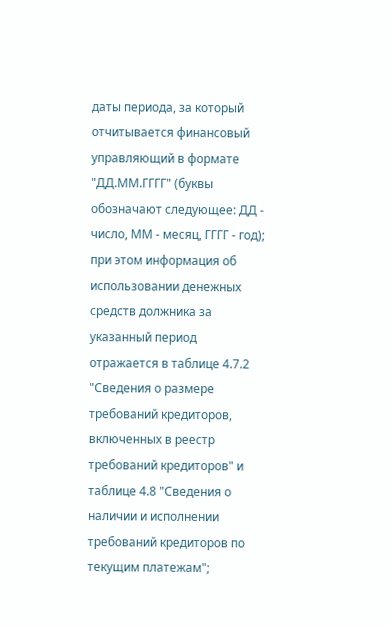даты периода, за который отчитывается финансовый управляющий в формате "ДД.ММ.ГГГГ" (буквы обозначают следующее: ДД - число, ММ - месяц, ГГГГ - год); при этом информация об использовании денежных средств должника за указанный период отражается в таблице 4.7.2 "Сведения о размере требований кредиторов, включенных в реестр требований кредиторов" и таблице 4.8 "Сведения о наличии и исполнении требований кредиторов по текущим платежам";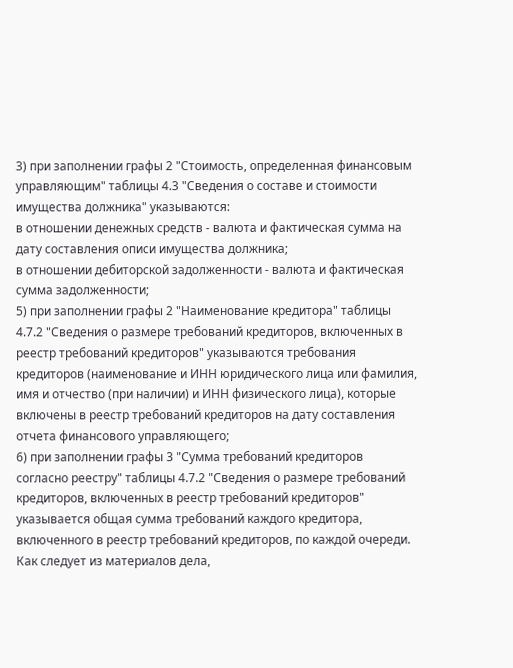3) при заполнении графы 2 "Стоимость, определенная финансовым управляющим" таблицы 4.3 "Сведения о составе и стоимости имущества должника" указываются:
в отношении денежных средств - валюта и фактическая сумма на дату составления описи имущества должника;
в отношении дебиторской задолженности - валюта и фактическая сумма задолженности;
5) при заполнении графы 2 "Наименование кредитора" таблицы 4.7.2 "Сведения о размере требований кредиторов, включенных в реестр требований кредиторов" указываются требования кредиторов (наименование и ИНН юридического лица или фамилия, имя и отчество (при наличии) и ИНН физического лица), которые включены в реестр требований кредиторов на дату составления отчета финансового управляющего;
6) при заполнении графы 3 "Сумма требований кредиторов согласно реестру" таблицы 4.7.2 "Сведения о размере требований кредиторов, включенных в реестр требований кредиторов" указывается общая сумма требований каждого кредитора, включенного в реестр требований кредиторов, по каждой очереди.
Как следует из материалов дела,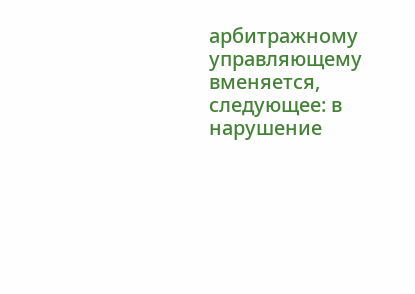арбитражному управляющему вменяется, следующее: в нарушение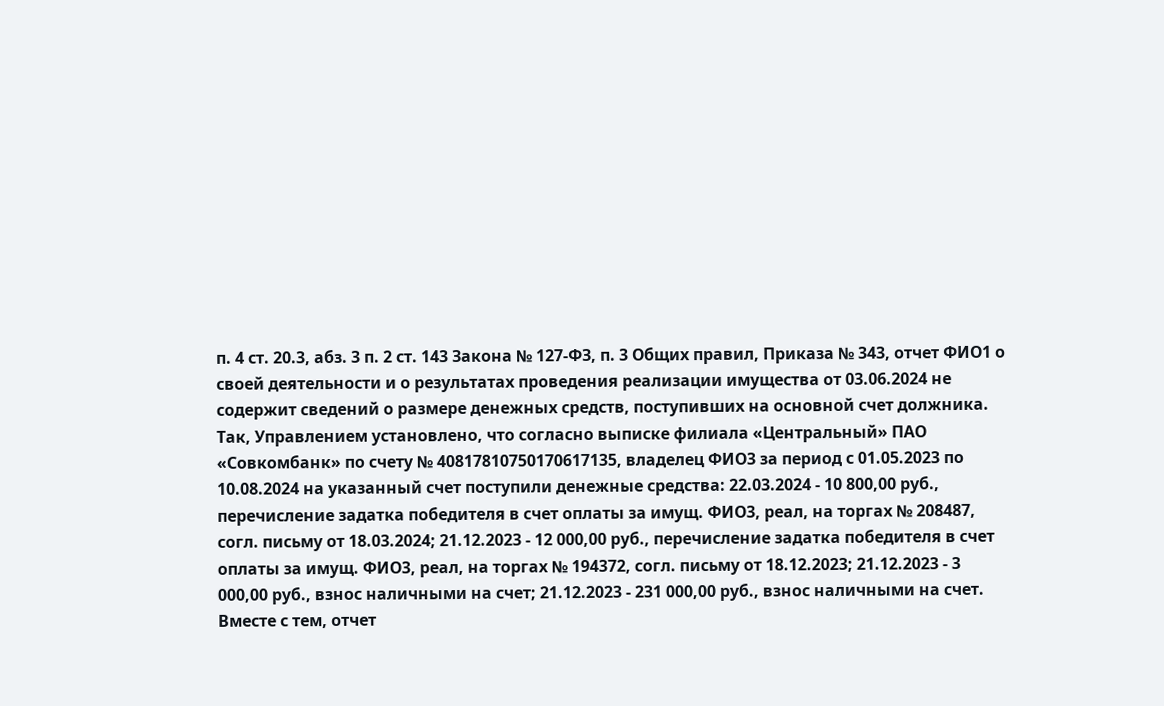п. 4 ст. 20.3, абз. 3 п. 2 ст. 143 Закона № 127-ФЗ, п. 3 Общих правил, Приказа № 343, отчет ФИО1 о своей деятельности и о результатах проведения реализации имущества от 03.06.2024 не содержит сведений о размере денежных средств, поступивших на основной счет должника.
Так, Управлением установлено, что согласно выписке филиала «Центральный» ПАО «Совкомбанк» по счету № 40817810750170617135, владелец ФИО3 за период с 01.05.2023 по 10.08.2024 на указанный счет поступили денежные средства: 22.03.2024 - 10 800,00 руб., перечисление задатка победителя в счет оплаты за имущ. ФИО3, реал, на торгах № 208487, согл. письму от 18.03.2024; 21.12.2023 - 12 000,00 руб., перечисление задатка победителя в счет оплаты за имущ. ФИО3, реал, на торгах № 194372, согл. письму от 18.12.2023; 21.12.2023 - 3 000,00 руб., взнос наличными на счет; 21.12.2023 - 231 000,00 руб., взнос наличными на счет.
Вместе с тем, отчет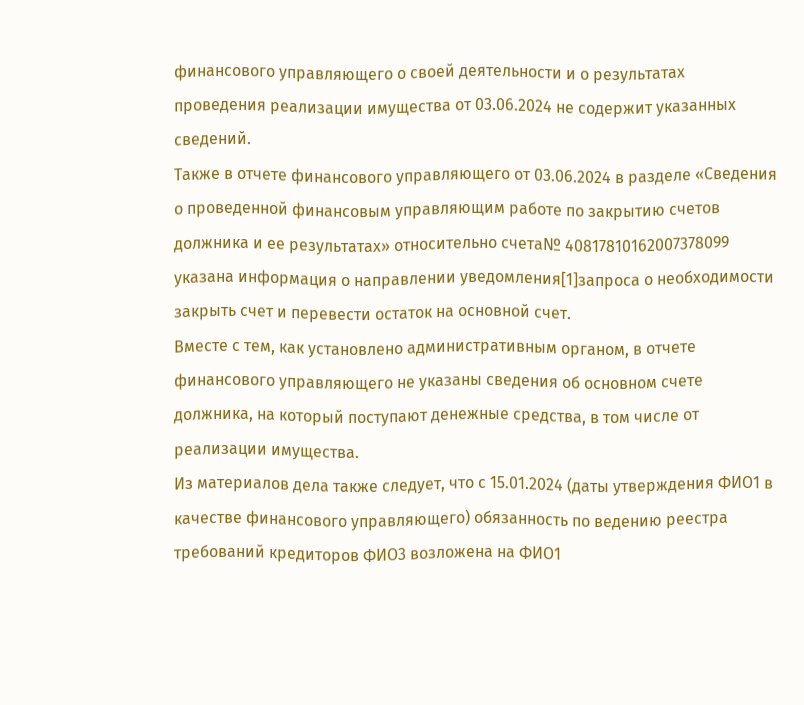финансового управляющего о своей деятельности и о результатах проведения реализации имущества от 03.06.2024 не содержит указанных сведений.
Также в отчете финансового управляющего от 03.06.2024 в разделе «Сведения о проведенной финансовым управляющим работе по закрытию счетов должника и ее результатах» относительно счета№ 40817810162007378099 указана информация о направлении уведомления[1]запроса о необходимости закрыть счет и перевести остаток на основной счет.
Вместе с тем, как установлено административным органом, в отчете финансового управляющего не указаны сведения об основном счете должника, на который поступают денежные средства, в том числе от реализации имущества.
Из материалов дела также следует, что с 15.01.2024 (даты утверждения ФИО1 в качестве финансового управляющего) обязанность по ведению реестра требований кредиторов ФИО3 возложена на ФИО1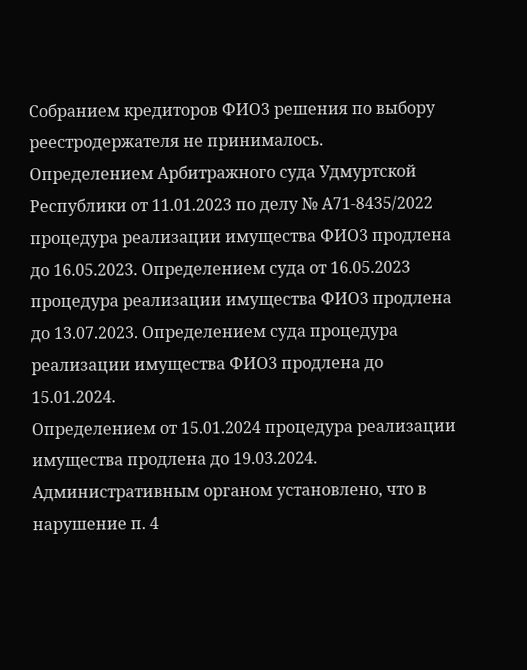Собранием кредиторов ФИО3 решения по выбору реестродержателя не принималось.
Определением Арбитражного суда Удмуртской Республики от 11.01.2023 по делу № А71-8435/2022 процедура реализации имущества ФИО3 продлена до 16.05.2023. Определением суда от 16.05.2023 процедура реализации имущества ФИО3 продлена до 13.07.2023. Определением суда процедура реализации имущества ФИО3 продлена до 15.01.2024.
Определением от 15.01.2024 процедура реализации имущества продлена до 19.03.2024.
Административным органом установлено, что в нарушение п. 4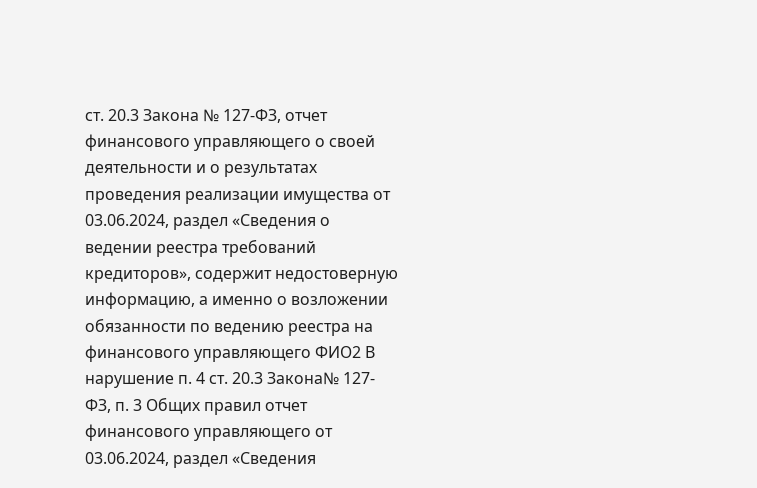ст. 20.3 Закона № 127-ФЗ, отчет финансового управляющего о своей деятельности и о результатах проведения реализации имущества от 03.06.2024, раздел «Сведения о ведении реестра требований кредиторов», содержит недостоверную информацию, а именно о возложении обязанности по ведению реестра на финансового управляющего ФИО2 В нарушение п. 4 ст. 20.3 Закона№ 127-ФЗ, п. 3 Общих правил отчет финансового управляющего от 03.06.2024, раздел «Сведения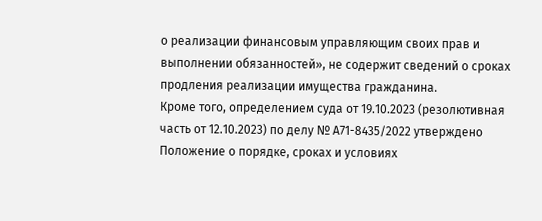о реализации финансовым управляющим своих прав и выполнении обязанностей», не содержит сведений о сроках продления реализации имущества гражданина.
Кроме того, определением суда от 19.10.2023 (резолютивная часть от 12.10.2023) по делу № А71-8435/2022 утверждено Положение о порядке, сроках и условиях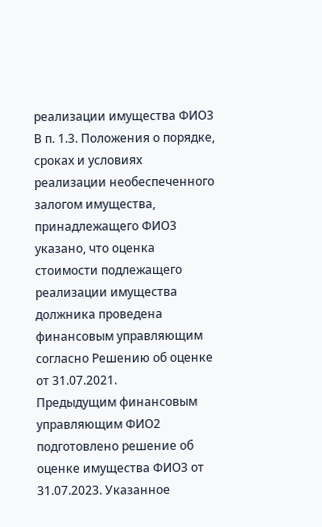реализации имущества ФИО3
В п. 1.3. Положения о порядке, сроках и условиях реализации необеспеченного залогом имущества, принадлежащего ФИО3 указано, что оценка стоимости подлежащего реализации имущества должника проведена финансовым управляющим согласно Решению об оценке от 31.07.2021.
Предыдущим финансовым управляющим ФИО2 подготовлено решение об оценке имущества ФИО3 от 31.07.2023. Указанное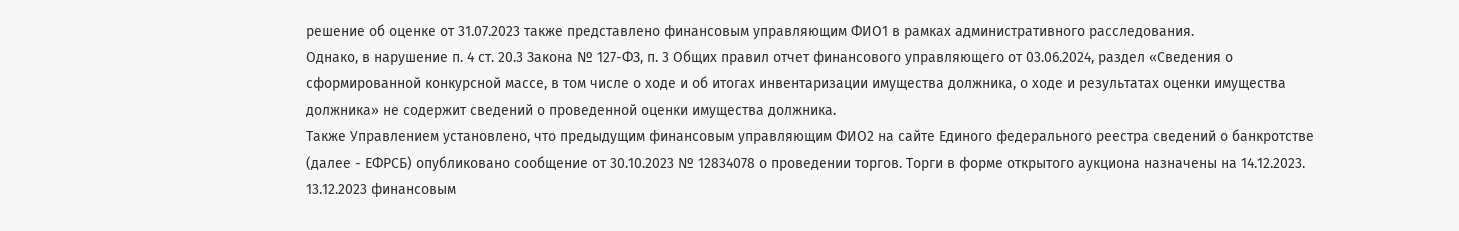решение об оценке от 31.07.2023 также представлено финансовым управляющим ФИО1 в рамках административного расследования.
Однако, в нарушение п. 4 ст. 20.3 Закона № 127-ФЗ, п. 3 Общих правил отчет финансового управляющего от 03.06.2024, раздел «Сведения о сформированной конкурсной массе, в том числе о ходе и об итогах инвентаризации имущества должника, о ходе и результатах оценки имущества должника» не содержит сведений о проведенной оценки имущества должника.
Также Управлением установлено, что предыдущим финансовым управляющим ФИО2 на сайте Единого федерального реестра сведений о банкротстве (далее - ЕФРСБ) опубликовано сообщение от 30.10.2023 № 12834078 о проведении торгов. Торги в форме открытого аукциона назначены на 14.12.2023.
13.12.2023 финансовым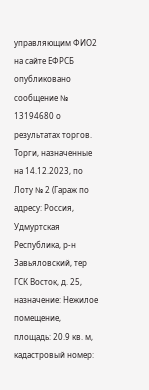управляющим ФИО2 на сайте ЕФРСБ опубликовано сообщение № 13194680 о результатах торгов. Торги, назначенные на 14.12.2023, по Лоту № 2 (Гараж по адресу: Россия, Удмуртская Республика, р-н Завьяловский, тер ГСК Восток, д. 25, назначение: Нежилое помещение, площадь: 20.9 кв. м, кадастровый номер: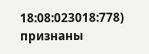18:08:023018:778) признаны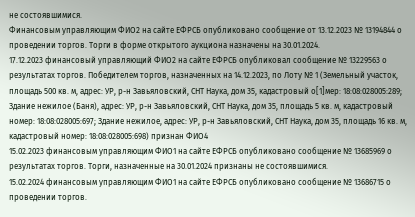не состоявшимися.
Финансовым управляющим ФИО2 на сайте ЕФРСБ опубликовано сообщение от 13.12.2023 № 13194844 о проведении торгов. Торги в форме открытого аукциона назначены на 30.01.2024.
17.12.2023 финансовый управляющий ФИО2 на сайте ЕФРСБ опубликовал сообщение № 13229563 о результатах торгов. Победителем торгов, назначенных на 14.12.2023, по Лоту № 1 (Земельный участок, площадь 500 кв. м, адрес: УР, р-н Завьяловский, СНТ Наука, дом 35, кадастровый о[1]мер: 18:08:028005:289; Здание нежилое (Баня), адрес: УР, р-н Завьяловский, СНТ Наука, дом 35, площадь 5 кв. м, кадастровый номер: 18:08:028005:697; Здание нежилое, адрес: УР, р-н Завьяловский, СНТ Наука, дом 35, площадь 16 кв. м, кадастровый номер: 18:08:028005:698) признан ФИО4
15.02.2023 финансовым управляющим ФИО1 на сайте ЕФРСБ опубликовано сообщение № 13685969 о результатах торгов. Торги, назначенные на 30.01.2024 признаны не состоявшимися.
15.02.2024 финансовым управляющим ФИО1 на сайте ЕФРСБ опубликовано сообщение № 13686715 о проведении торгов.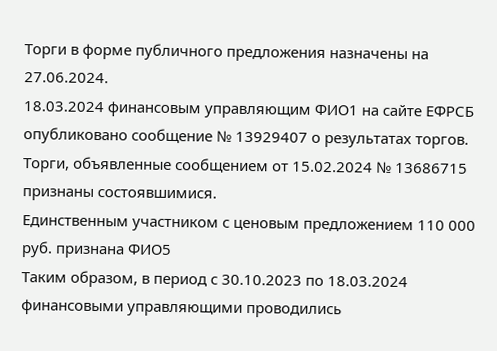Торги в форме публичного предложения назначены на 27.06.2024.
18.03.2024 финансовым управляющим ФИО1 на сайте ЕФРСБ опубликовано сообщение № 13929407 о результатах торгов. Торги, объявленные сообщением от 15.02.2024 № 13686715 признаны состоявшимися.
Единственным участником с ценовым предложением 110 000 руб. признана ФИО5
Таким образом, в период с 30.10.2023 по 18.03.2024 финансовыми управляющими проводились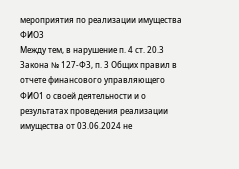мероприятия по реализации имущества ФИО3
Между тем, в нарушение п. 4 ст. 20.3 Закона № 127-ФЗ, п. 3 Общих правил в отчете финансового управляющего ФИО1 о своей деятельности и о результатах проведения реализации имущества от 03.06.2024 не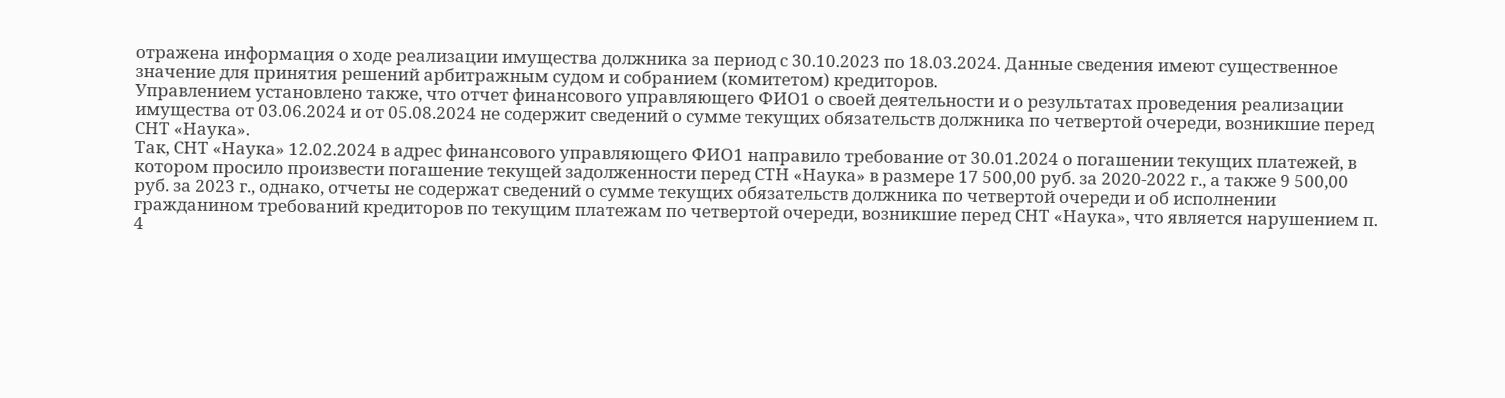отражена информация о ходе реализации имущества должника за период с 30.10.2023 по 18.03.2024. Данные сведения имеют существенное значение для принятия решений арбитражным судом и собранием (комитетом) кредиторов.
Управлением установлено также, что отчет финансового управляющего ФИО1 о своей деятельности и о результатах проведения реализации имущества от 03.06.2024 и от 05.08.2024 не содержит сведений о сумме текущих обязательств должника по четвертой очереди, возникшие перед СНТ «Наука».
Так, СНТ «Наука» 12.02.2024 в адрес финансового управляющего ФИО1 направило требование от 30.01.2024 о погашении текущих платежей, в котором просило произвести погашение текущей задолженности перед СТН «Наука» в размере 17 500,00 руб. за 2020-2022 г., а также 9 500,00 руб. за 2023 г., однако, отчеты не содержат сведений о сумме текущих обязательств должника по четвертой очереди и об исполнении гражданином требований кредиторов по текущим платежам по четвертой очереди, возникшие перед СНТ «Наука», что является нарушением п. 4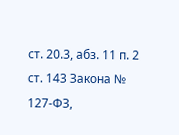ст. 20.3, абз. 11 п. 2 ст. 143 Закона № 127-ФЗ,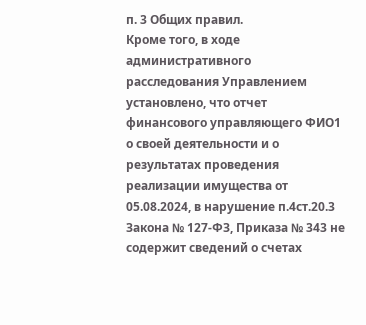п. 3 Общих правил.
Кроме того, в ходе административного расследования Управлением установлено, что отчет финансового управляющего ФИО1 о своей деятельности и о результатах проведения реализации имущества от 05.08.2024, в нарушение п.4ст.20.3 Закона № 127-ФЗ, Приказа № 343 не содержит сведений о счетах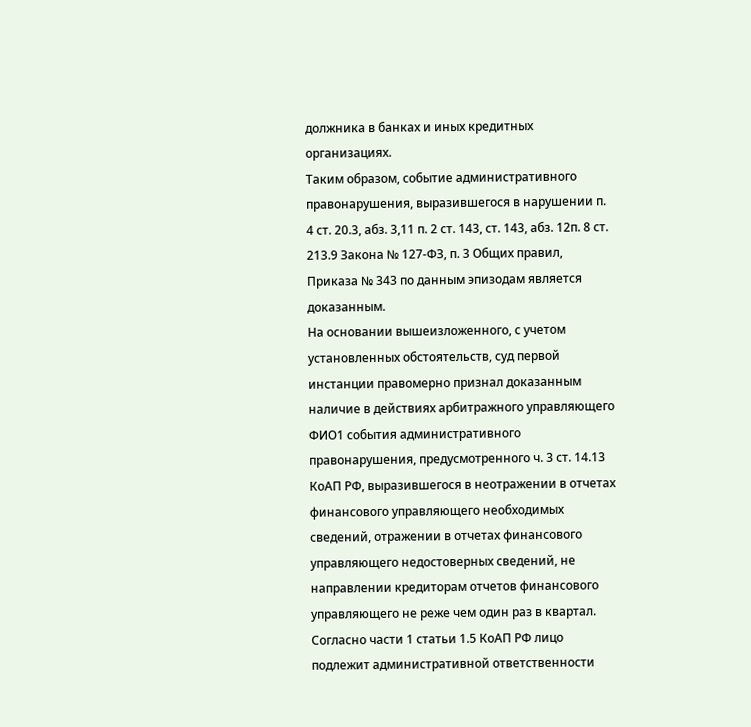должника в банках и иных кредитных организациях.
Таким образом, событие административного правонарушения, выразившегося в нарушении п. 4 ст. 20.3, абз. 3,11 п. 2 ст. 143, ст. 143, абз. 12п. 8 ст. 213.9 Закона № 127-ФЗ, п. 3 Общих правил, Приказа № 343 по данным эпизодам является доказанным.
На основании вышеизложенного, с учетом установленных обстоятельств, суд первой инстанции правомерно признал доказанным наличие в действиях арбитражного управляющего ФИО1 события административного правонарушения, предусмотренного ч. 3 ст. 14.13 КоАП РФ, выразившегося в неотражении в отчетах финансового управляющего необходимых сведений, отражении в отчетах финансового управляющего недостоверных сведений, не направлении кредиторам отчетов финансового управляющего не реже чем один раз в квартал.
Согласно части 1 статьи 1.5 КоАП РФ лицо подлежит административной ответственности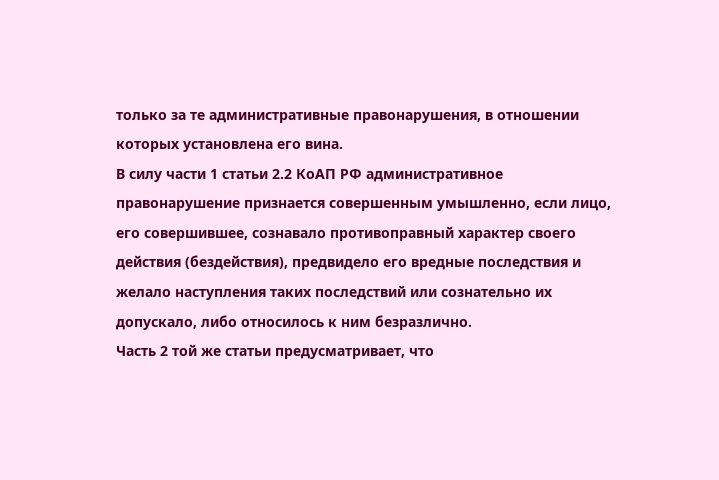только за те административные правонарушения, в отношении которых установлена его вина.
В силу части 1 статьи 2.2 КоАП РФ административное правонарушение признается совершенным умышленно, если лицо, его совершившее, сознавало противоправный характер своего действия (бездействия), предвидело его вредные последствия и желало наступления таких последствий или сознательно их допускало, либо относилось к ним безразлично.
Часть 2 той же статьи предусматривает, что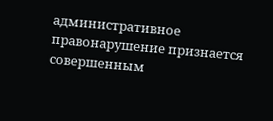административное правонарушение признается совершенным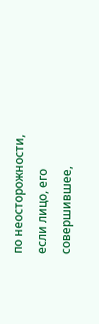по неосторожности, если лицо, его совершившее,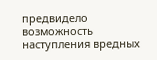предвидело возможность наступления вредных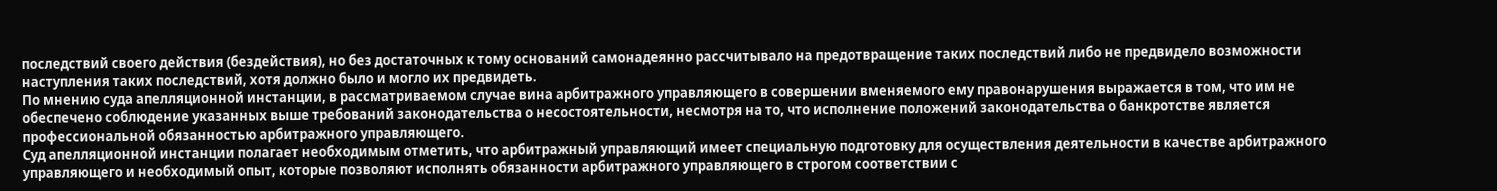последствий своего действия (бездействия), но без достаточных к тому оснований самонадеянно рассчитывало на предотвращение таких последствий либо не предвидело возможности наступления таких последствий, хотя должно было и могло их предвидеть.
По мнению суда апелляционной инстанции, в рассматриваемом случае вина арбитражного управляющего в совершении вменяемого ему правонарушения выражается в том, что им не обеспечено соблюдение указанных выше требований законодательства о несостоятельности, несмотря на то, что исполнение положений законодательства о банкротстве является профессиональной обязанностью арбитражного управляющего.
Суд апелляционной инстанции полагает необходимым отметить, что арбитражный управляющий имеет специальную подготовку для осуществления деятельности в качестве арбитражного управляющего и необходимый опыт, которые позволяют исполнять обязанности арбитражного управляющего в строгом соответствии с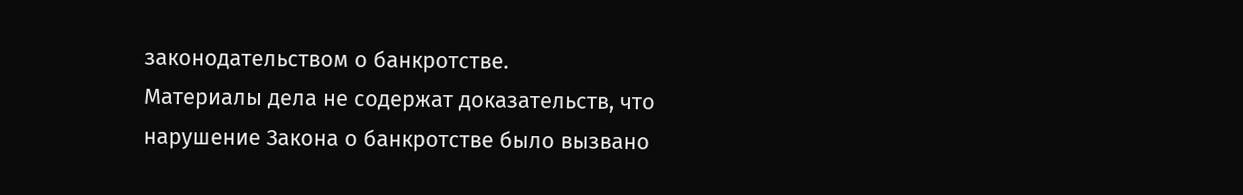законодательством о банкротстве.
Материалы дела не содержат доказательств, что нарушение Закона о банкротстве было вызвано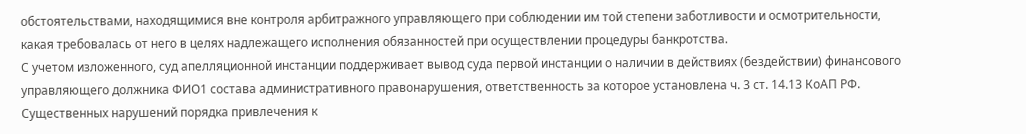обстоятельствами, находящимися вне контроля арбитражного управляющего при соблюдении им той степени заботливости и осмотрительности, какая требовалась от него в целях надлежащего исполнения обязанностей при осуществлении процедуры банкротства.
С учетом изложенного, суд апелляционной инстанции поддерживает вывод суда первой инстанции о наличии в действиях (бездействии) финансового управляющего должника ФИО1 состава административного правонарушения, ответственность за которое установлена ч. 3 ст. 14.13 КоАП РФ.
Существенных нарушений порядка привлечения к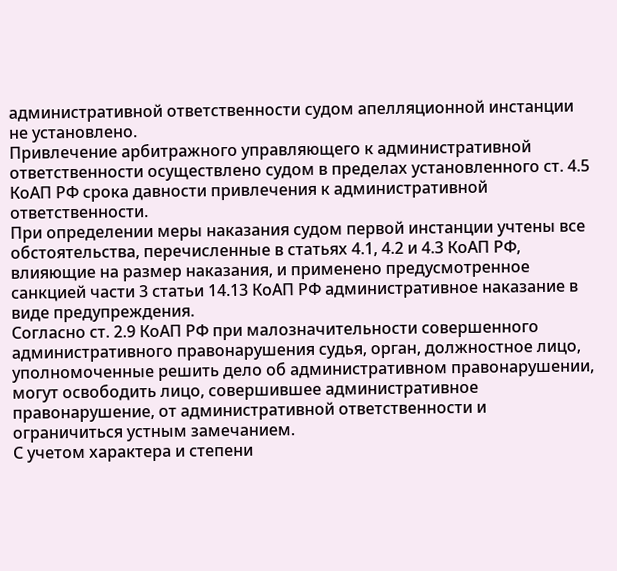административной ответственности судом апелляционной инстанции не установлено.
Привлечение арбитражного управляющего к административной ответственности осуществлено судом в пределах установленного ст. 4.5 КоАП РФ срока давности привлечения к административной ответственности.
При определении меры наказания судом первой инстанции учтены все обстоятельства, перечисленные в статьях 4.1, 4.2 и 4.3 КоАП РФ, влияющие на размер наказания, и применено предусмотренное санкцией части 3 статьи 14.13 КоАП РФ административное наказание в виде предупреждения.
Согласно ст. 2.9 КоАП РФ при малозначительности совершенного административного правонарушения судья, орган, должностное лицо, уполномоченные решить дело об административном правонарушении, могут освободить лицо, совершившее административное правонарушение, от административной ответственности и ограничиться устным замечанием.
С учетом характера и степени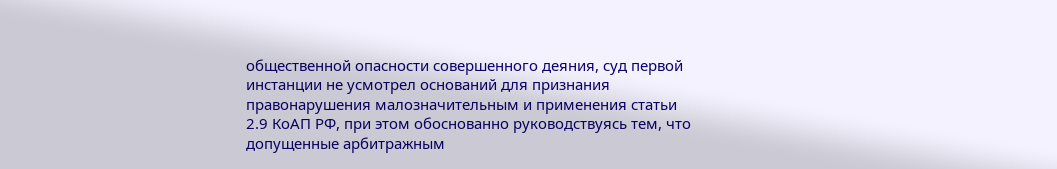общественной опасности совершенного деяния, суд первой инстанции не усмотрел оснований для признания правонарушения малозначительным и применения статьи 2.9 КоАП РФ, при этом обоснованно руководствуясь тем, что допущенные арбитражным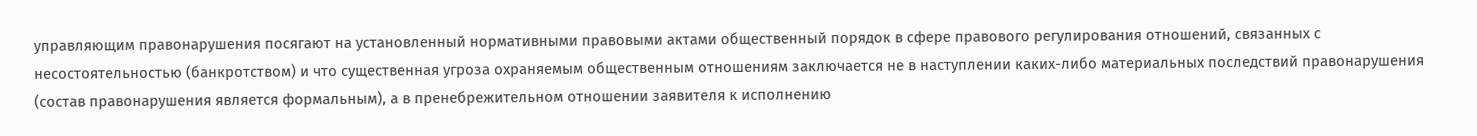управляющим правонарушения посягают на установленный нормативными правовыми актами общественный порядок в сфере правового регулирования отношений, связанных с несостоятельностью (банкротством) и что существенная угроза охраняемым общественным отношениям заключается не в наступлении каких-либо материальных последствий правонарушения (состав правонарушения является формальным), а в пренебрежительном отношении заявителя к исполнению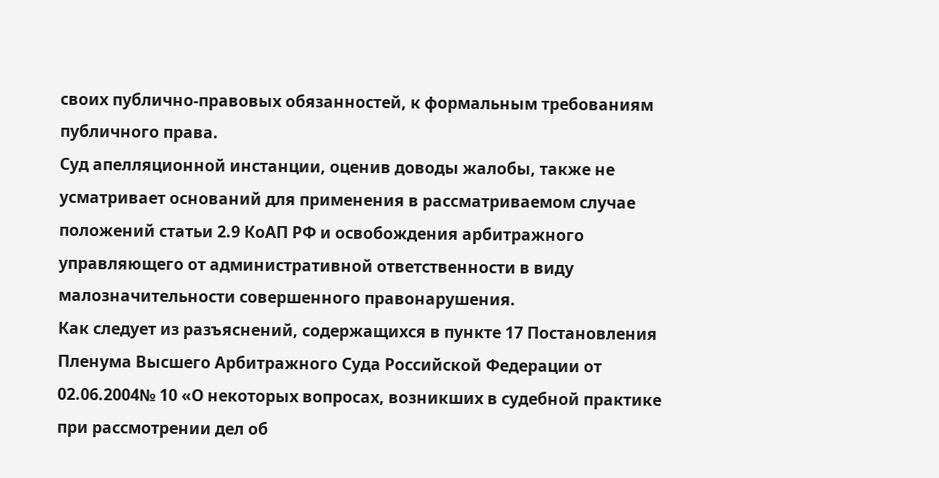своих публично-правовых обязанностей, к формальным требованиям публичного права.
Суд апелляционной инстанции, оценив доводы жалобы, также не усматривает оснований для применения в рассматриваемом случае положений статьи 2.9 КоАП РФ и освобождения арбитражного управляющего от административной ответственности в виду малозначительности совершенного правонарушения.
Как следует из разъяснений, содержащихся в пункте 17 Постановления Пленума Высшего Арбитражного Суда Российской Федерации от 02.06.2004№ 10 «О некоторых вопросах, возникших в судебной практике при рассмотрении дел об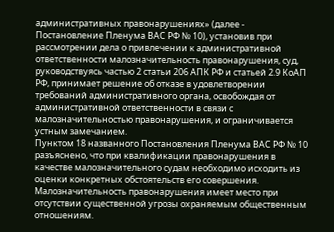административных правонарушениях» (далее - Постановление Пленума ВАС РФ № 10), установив при рассмотрении дела о привлечении к административной ответственности малозначительность правонарушения, суд, руководствуясь частью 2 статьи 206 АПК РФ и статьей 2.9 КоАП РФ, принимает решение об отказе в удовлетворении требований административного органа, освобождая от административной ответственности в связи с малозначительностью правонарушения, и ограничивается устным замечанием.
Пунктом 18 названного Постановления Пленума ВАС РФ № 10 разъяснено, что при квалификации правонарушения в качестве малозначительного судам необходимо исходить из оценки конкретных обстоятельств его совершения. Малозначительность правонарушения имеет место при отсутствии существенной угрозы охраняемым общественным отношениям.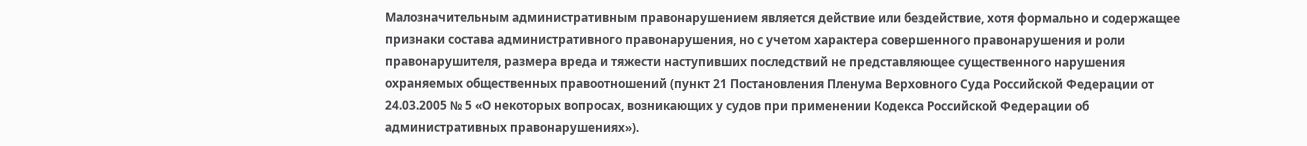Малозначительным административным правонарушением является действие или бездействие, хотя формально и содержащее признаки состава административного правонарушения, но с учетом характера совершенного правонарушения и роли правонарушителя, размера вреда и тяжести наступивших последствий не представляющее существенного нарушения охраняемых общественных правоотношений (пункт 21 Постановления Пленума Верховного Суда Российской Федерации от 24.03.2005 № 5 «О некоторых вопросах, возникающих у судов при применении Кодекса Российской Федерации об административных правонарушениях»).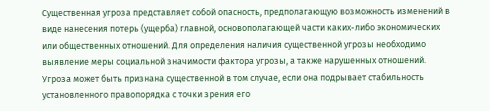Существенная угроза представляет собой опасность, предполагающую возможность изменений в виде нанесения потерь (ущерба) главной, основополагающей части каких-либо экономических или общественных отношений. Для определения наличия существенной угрозы необходимо выявление меры социальной значимости фактора угрозы, а также нарушенных отношений. Угроза может быть признана существенной в том случае, если она подрывает стабильность установленного правопорядка с точки зрения его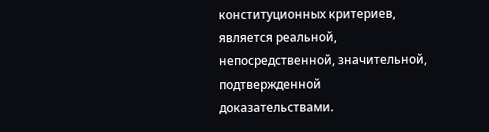конституционных критериев, является реальной, непосредственной, значительной, подтвержденной доказательствами.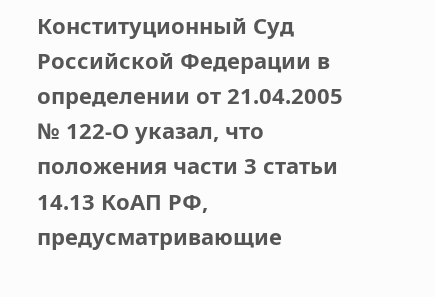Конституционный Суд Российской Федерации в определении от 21.04.2005 № 122-О указал, что положения части 3 статьи 14.13 КоАП РФ, предусматривающие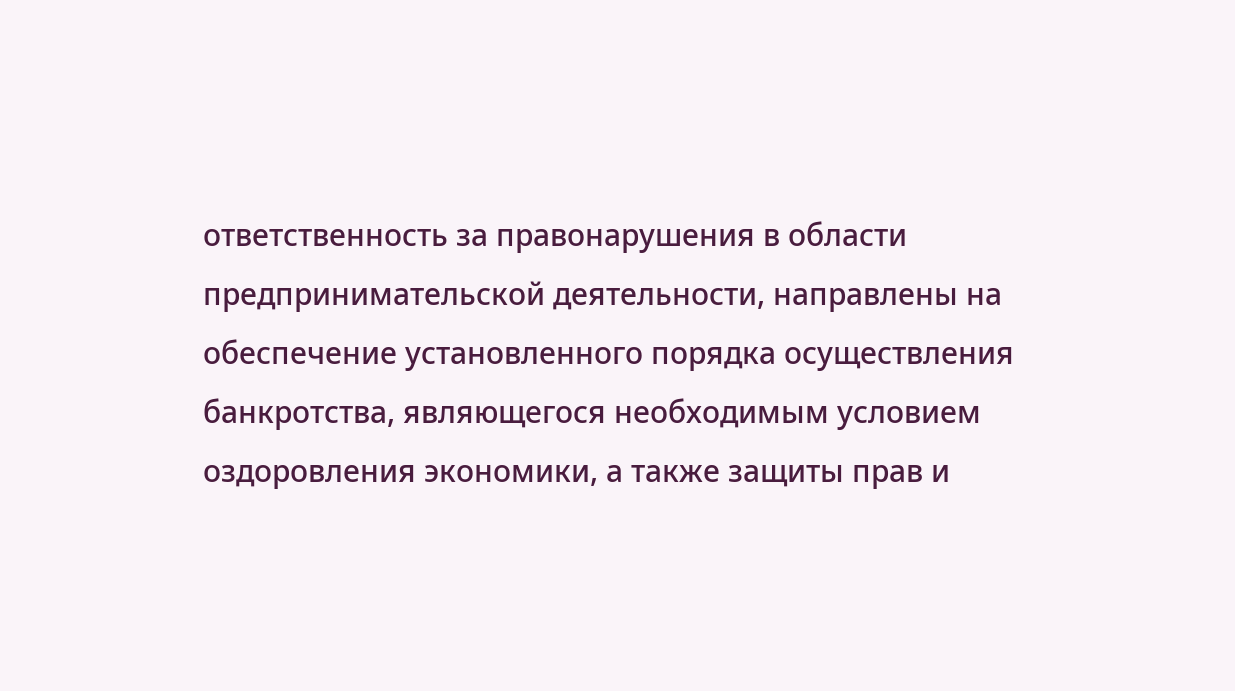ответственность за правонарушения в области предпринимательской деятельности, направлены на обеспечение установленного порядка осуществления банкротства, являющегося необходимым условием оздоровления экономики, а также защиты прав и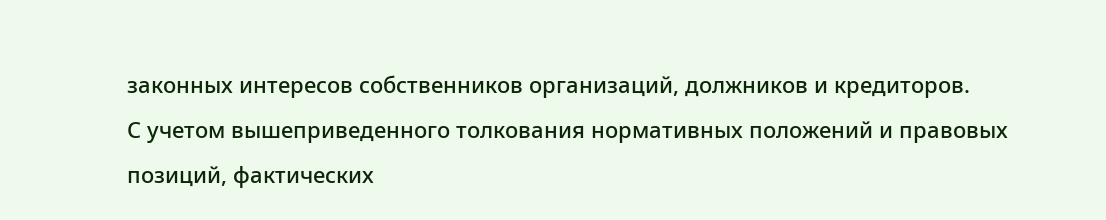законных интересов собственников организаций, должников и кредиторов.
С учетом вышеприведенного толкования нормативных положений и правовых позиций, фактических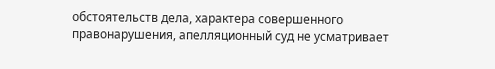обстоятельств дела, характера совершенного правонарушения, апелляционный суд не усматривает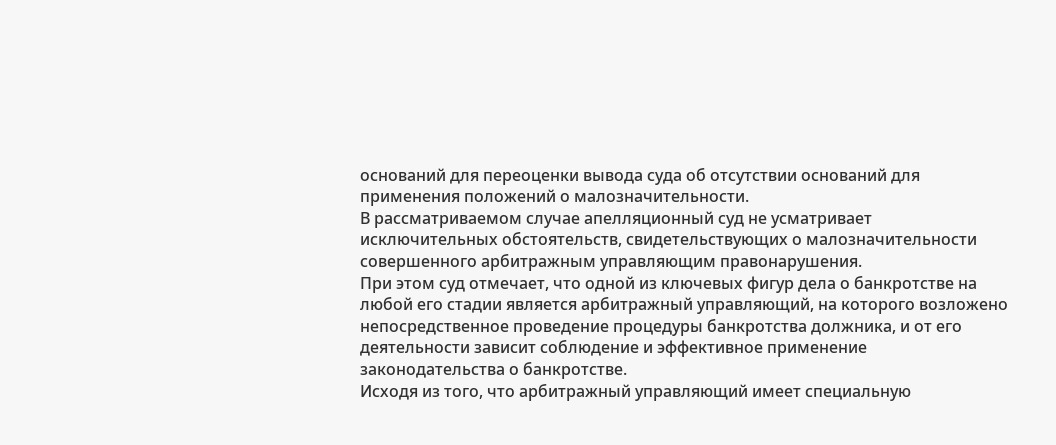оснований для переоценки вывода суда об отсутствии оснований для применения положений о малозначительности.
В рассматриваемом случае апелляционный суд не усматривает исключительных обстоятельств, свидетельствующих о малозначительности совершенного арбитражным управляющим правонарушения.
При этом суд отмечает, что одной из ключевых фигур дела о банкротстве на любой его стадии является арбитражный управляющий, на которого возложено непосредственное проведение процедуры банкротства должника, и от его деятельности зависит соблюдение и эффективное применение законодательства о банкротстве.
Исходя из того, что арбитражный управляющий имеет специальную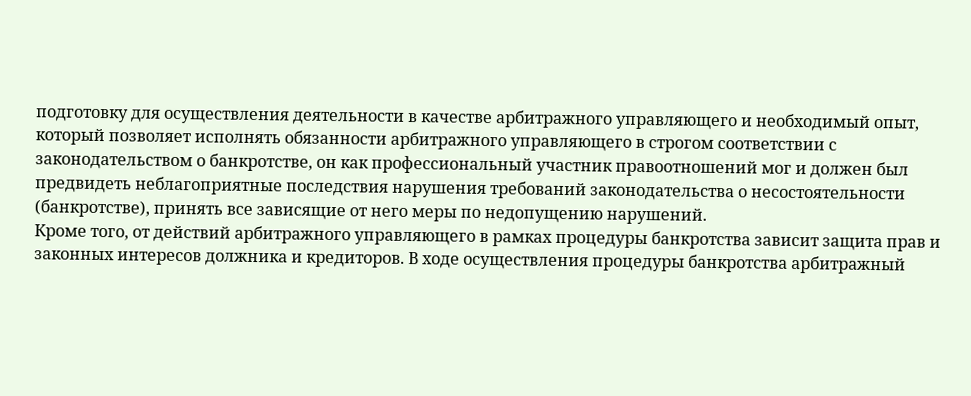подготовку для осуществления деятельности в качестве арбитражного управляющего и необходимый опыт, который позволяет исполнять обязанности арбитражного управляющего в строгом соответствии с законодательством о банкротстве, он как профессиональный участник правоотношений мог и должен был предвидеть неблагоприятные последствия нарушения требований законодательства о несостоятельности (банкротстве), принять все зависящие от него меры по недопущению нарушений.
Кроме того, от действий арбитражного управляющего в рамках процедуры банкротства зависит защита прав и законных интересов должника и кредиторов. В ходе осуществления процедуры банкротства арбитражный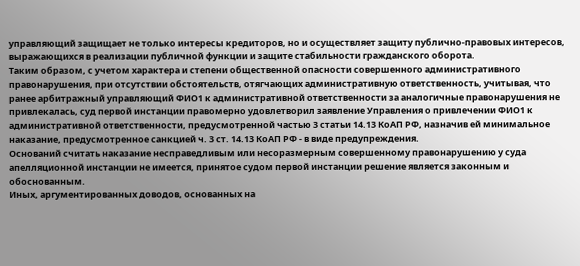управляющий защищает не только интересы кредиторов, но и осуществляет защиту публично-правовых интересов, выражающихся в реализации публичной функции и защите стабильности гражданского оборота.
Таким образом, с учетом характера и степени общественной опасности совершенного административного правонарушения, при отсутствии обстоятельств, отягчающих административную ответственность, учитывая, что ранее арбитражный управляющий ФИО1 к административной ответственности за аналогичные правонарушения не привлекалась, суд первой инстанции правомерно удовлетворил заявление Управления о привлечении ФИО1 к административной ответственности, предусмотренной частью 3 статьи 14.13 КоАП РФ, назначив ей минимальное наказание, предусмотренное санкцией ч. 3 ст. 14.13 КоАП РФ - в виде предупреждения.
Оснований считать наказание несправедливым или несоразмерным совершенному правонарушению у суда апелляционной инстанции не имеется, принятое судом первой инстанции решение является законным и обоснованным.
Иных, аргументированных доводов, основанных на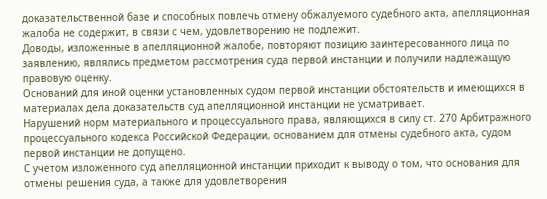доказательственной базе и способных повлечь отмену обжалуемого судебного акта, апелляционная жалоба не содержит, в связи с чем, удовлетворению не подлежит.
Доводы, изложенные в апелляционной жалобе, повторяют позицию заинтересованного лица по заявлению, являлись предметом рассмотрения суда первой инстанции и получили надлежащую правовую оценку.
Оснований для иной оценки установленных судом первой инстанции обстоятельств и имеющихся в материалах дела доказательств суд апелляционной инстанции не усматривает.
Нарушений норм материального и процессуального права, являющихся в силу ст. 270 Арбитражного процессуального кодекса Российской Федерации, основанием для отмены судебного акта, судом первой инстанции не допущено.
С учетом изложенного суд апелляционной инстанции приходит к выводу о том, что основания для отмены решения суда, а также для удовлетворения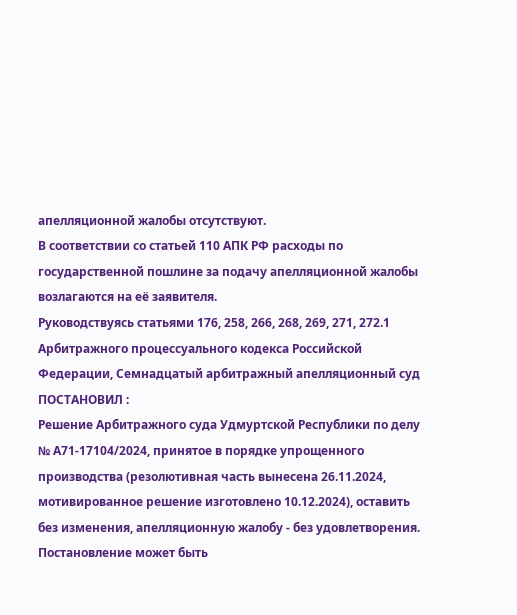апелляционной жалобы отсутствуют.
В соответствии со статьей 110 АПК РФ расходы по государственной пошлине за подачу апелляционной жалобы возлагаются на её заявителя.
Руководствуясь статьями 176, 258, 266, 268, 269, 271, 272.1 Арбитражного процессуального кодекса Российской Федерации, Семнадцатый арбитражный апелляционный суд
ПОСТАНОВИЛ :
Решение Арбитражного суда Удмуртской Республики по делу № А71-17104/2024, принятое в порядке упрощенного производства (резолютивная часть вынесена 26.11.2024, мотивированное решение изготовлено 10.12.2024), оставить без изменения, апелляционную жалобу - без удовлетворения.
Постановление может быть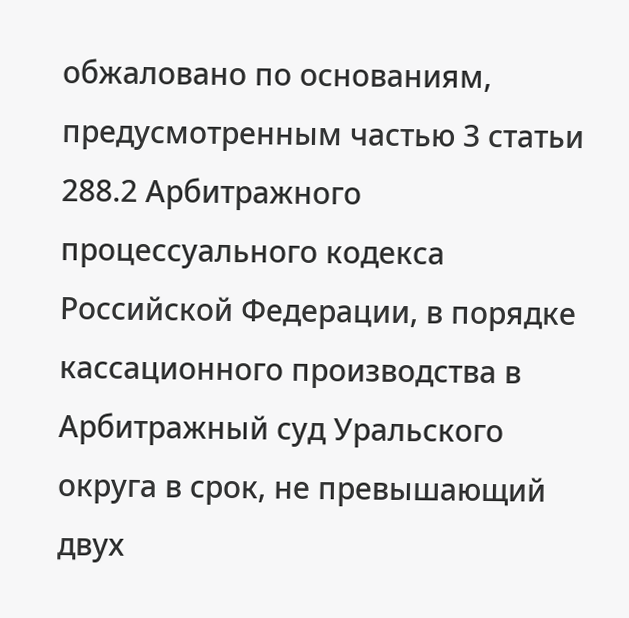обжаловано по основаниям, предусмотренным частью 3 статьи 288.2 Арбитражного процессуального кодекса Российской Федерации, в порядке кассационного производства в Арбитражный суд Уральского округа в срок, не превышающий двух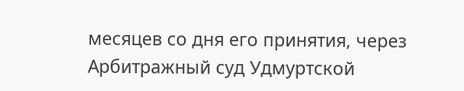месяцев со дня его принятия, через Арбитражный суд Удмуртской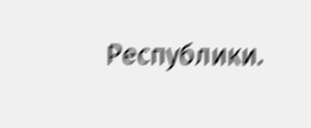Республики.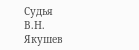Судья
В.Н. Якушев